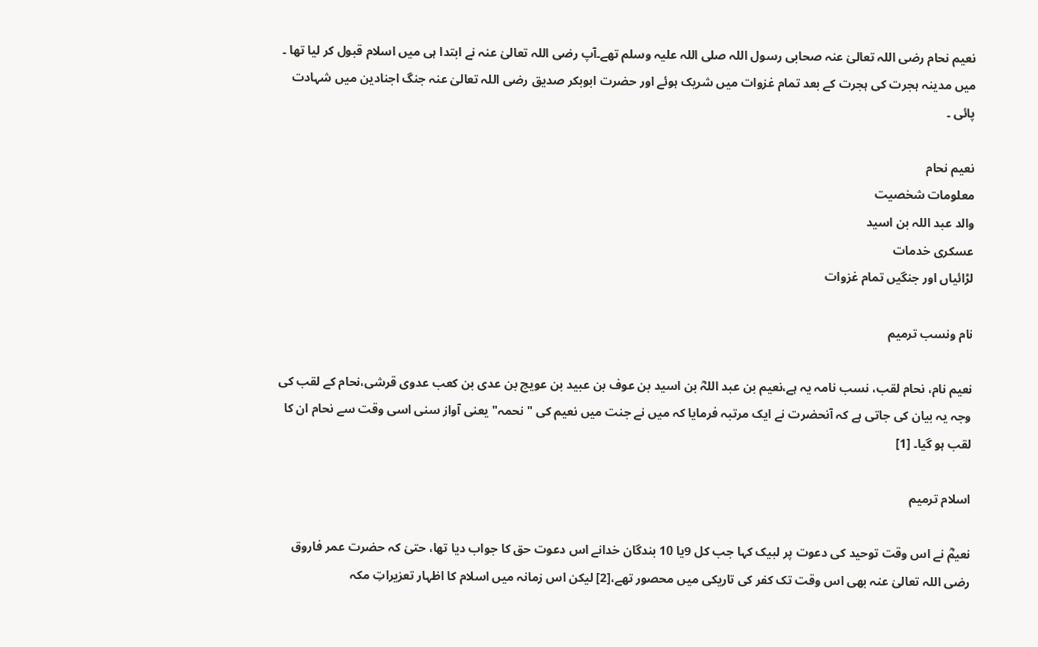نعیم نحام رضی اللہ تعالیٰ عنہ صحابی رسول اللہ صلی اللہ علیہ وسلم تھے۔آپ رضی اللہ تعالیٰ عنہ نے ابتدا ہی میں اسلام قبول کر لیا تھا ۔ میں مدینہ ہجرت کی ہجرت کے بعد تمام غزوات میں شریک ہوئے اور حضرت ابوبکر صدیق رضی اللہ تعالیٰ عنہ جنگ اجنادین میں شہادت پائی ۔

نعیم نحام
معلومات شخصیت
والد عبد اللہ بن اسید
عسکری خدمات
لڑائیاں اور جنگیں تمام غزوات

نام ونسب ترمیم

نعیم نام، نحام لقب، نسب نامہ یہ ہے،نعیم بن عبد اللہؓ بن اسید بن عوف بن عبید بن عویج بن عدی بن کعب عدوی قرشی،نحام کے لقب کی وجہ یہ بیان کی جاتی ہے کہ آنحضرت نے ایک مرتبہ فرمایا کہ میں نے جنت میں نعیم کی "نحمہ" یعنی آواز سنی اسی وقت سے نحام ان کا لقب ہو گیا۔ [1]

اسلام ترمیم

نعیمؓ نے اس وقت توحید کی دعوت پر لبیک کہا جب کل 9یا 10 بندگان خدانے اس دعوت حق کا جواب دیا تھا، حتیٰ کہ حضرت عمر فاروق رضی اللہ تعالیٰ عنہ بھی اس وقت تک کفر کی تاریکی میں محصور تھے،[2] لیکن اس زمانہ میں اسلام کا اظہار تعزیراتِ مکہ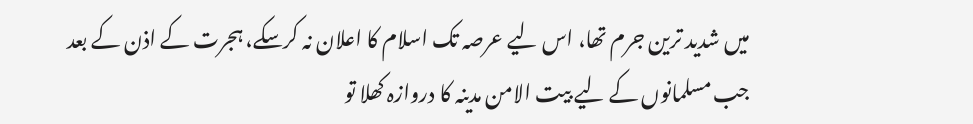میں شدید ترین جرم تھا، اس لیے عرصہ تک اسلام کا اعلان نہ کرسکے، ہجرت کے اذن کے بعد جب مسلمانوں کے لیے بیت الامن مدینہ کا دروازہ کھلا تو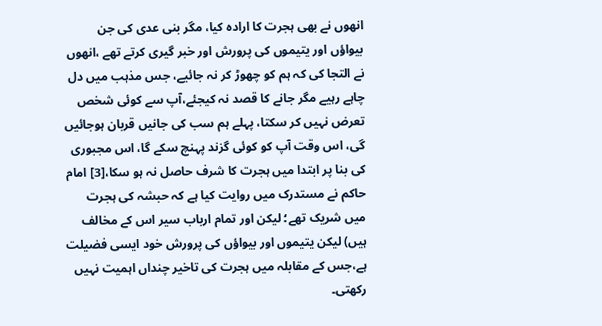انھوں نے بھی ہجرت کا ارادہ کیا، مگر بنی عدی کی جن بیواؤں اور یتیموں کی پرورش اور خبر گیری کرتے تھے ،انھوں نے التجا کی کہ ہم کو چھوڑ کر نہ جائیے، جس مذہب میں دل چاہے رہیے مگر جانے کا قصد نہ کیجئے،آپ سے کوئی شخص تعرض نہیں کر سکتا، پہلے ہم سب کی جانیں قربان ہوجائیں گی، اس وقت آپ کو کوئی گزند پہنچ سکے گا، اس مجبوری کی بنا پر ابتدا میں ہجرت کا شرف حاصل نہ ہو سکا،[3] امام حاکم نے مستدرک میں روایت کیا ہے کہ حبشہ کی ہجرت میں شریک تھے؛ لیکن اور تمام ارباب سیر اس کے مخالف ہیں) لیکن یتیموں اور بیواؤں کی پرورش خود ایسی فضیلت ہے،جس کے مقابلہ میں ہجرت کی تاخیر چنداں اہمیت نہیں رکھتی۔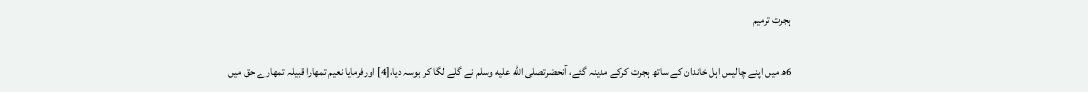ہجرت ترمیم

6ھ میں اپنے چالیس اہل خاندان کے ساتھ ہجرت کرکے مدینہ گئے، آنحضرتصلى الله عليه وسلم نے گلے لگا کر بوسہ دیا،[4] اورفرمایا نعیم تمھارا قبیلہ تمھارے حق میں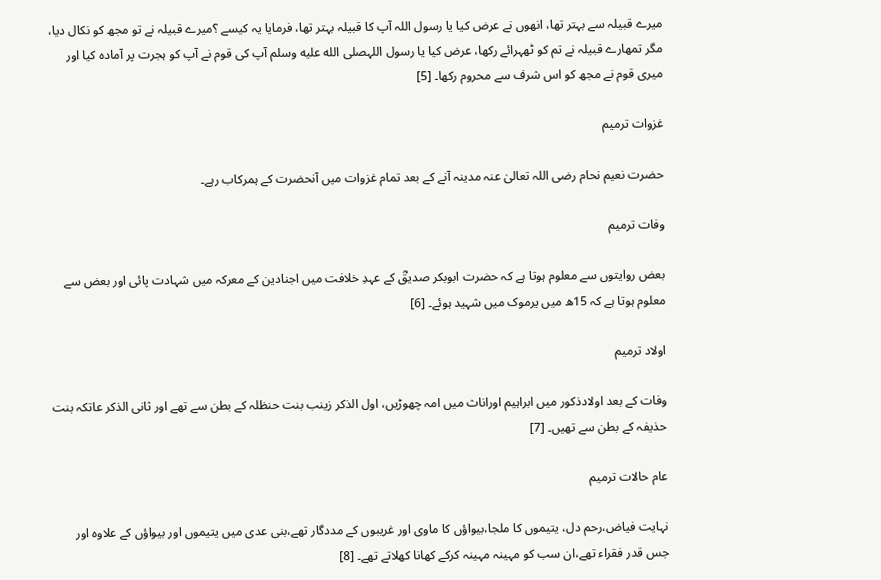میرے قبیلہ سے بہتر تھا، انھوں نے عرض کیا یا رسول اللہ آپ کا قبیلہ بہتر تھا، فرمایا یہ کیسے ؟میرے قبیلہ نے تو مجھ کو نکال دیا، مگر تمھارے قبیلہ نے تم کو ٹھہرائے رکھا، عرض کیا یا رسول اللہصلى الله عليه وسلم آپ کی قوم نے آپ کو ہجرت پر آمادہ کیا اور میری قوم نے مجھ کو اس شرف سے محروم رکھا۔ [5]

غزوات ترمیم

حضرت نعیم نحام رضی اللہ تعالیٰ عنہ مدینہ آنے کے بعد تمام غزوات میں آنحضرت کے ہمرکاب رہے۔

وفات ترمیم

بعض روایتوں سے معلوم ہوتا ہے کہ حضرت ابوبکر صدیقؓ کے عہدِ خلافت میں اجنادین کے معرکہ میں شہادت پائی اور بعض سے معلوم ہوتا ہے کہ 15ھ میں یرموک میں شہید ہوئے۔ [6]

اولاد ترمیم

وفات کے بعد اولادذکور میں ابراہیم اوراناث میں امہ چھوڑیں، اول الذکر زینب بنت حنظلہ کے بطن سے تھے اور ثانی الذکر عاتکہ بنت حذیفہ کے بطن سے تھیں۔ [7]

عام حالات ترمیم

نہایت فیاض،رحم دل، یتیموں کا ملجا،بیواؤں کا ماوی اور غریبوں کے مددگار تھے،بنی عدی میں یتیموں اور بیواؤں کے علاوہ اور جس قدر فقراء تھے،ان سب کو مہینہ مہینہ کرکے کھانا کھلاتے تھے۔ [8]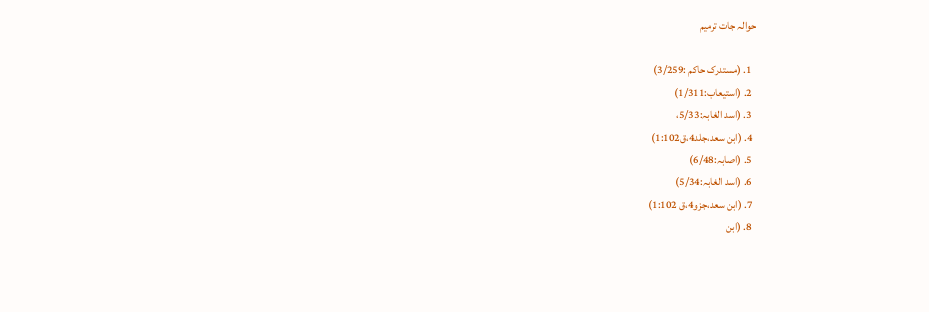حوالہ جات ترمیم

  1. (مستدرک حاکم :3/259)
  2. (استیعاب:1/311)
  3. (اسد الغابہ:5/33،
  4. (ابن سعد،جلد4،ق1:102)
  5. (اصابہ:6/48)
  6. (اسد الغابہ:5/34)
  7. (ابن سعد،جزو4،ق 1:102)
  8. (ابن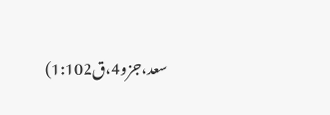سعد،جزو4،ق1:102)